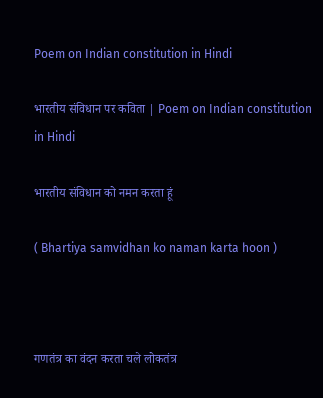Poem on Indian constitution in Hindi

भारतीय संविधान पर कविता | Poem on Indian constitution in Hindi

भारतीय संविधान को नमन करता हूं

( Bhartiya samvidhan ko naman karta hoon )



गणतंत्र का वंदन करता चले लोकतंत्र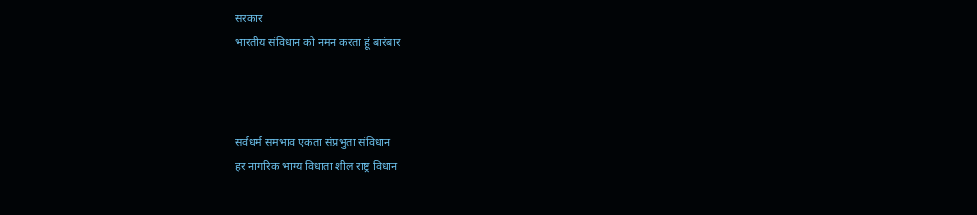सरकार
भारतीय संविधान को नमन करता हूं बारंबार



सर्वधर्म समभाव एकता संप्रभुता संविधान
हर नागरिक भाग्य विधाता शील राष्ट्र विधान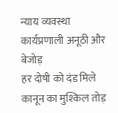न्याय व्यवस्था कार्यप्रणाली अनूठी और बेजोड़
हर दोषी को दंड मिले कानून का मुश्किल तोड़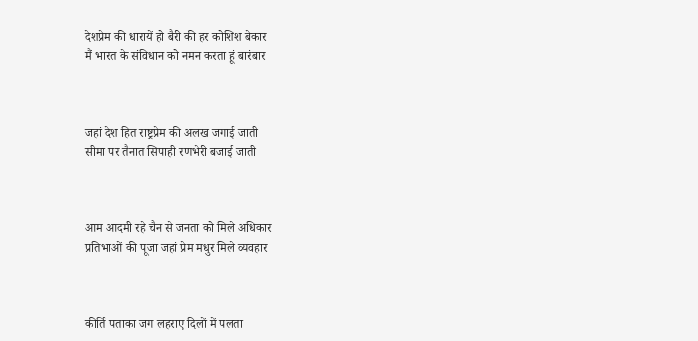देशप्रेम की धारायें हो बैरी की हर कोशिश बेकार
मैं भारत के संविधान को नमन करता हूं बारंबार



जहां देश हित राष्ट्रप्रेम की अलख जगाई जाती
सीमा पर तैनात सिपाही रणभेरी बजाई जाती



आम आदमी रहे चैन से जनता को मिले अधिकार
प्रतिभाओं की पूजा जहां प्रेम मधुर मिले व्यवहार



कीर्ति पताका जग लहराए दिलों में पलता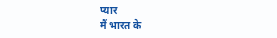प्यार
मैं भारत के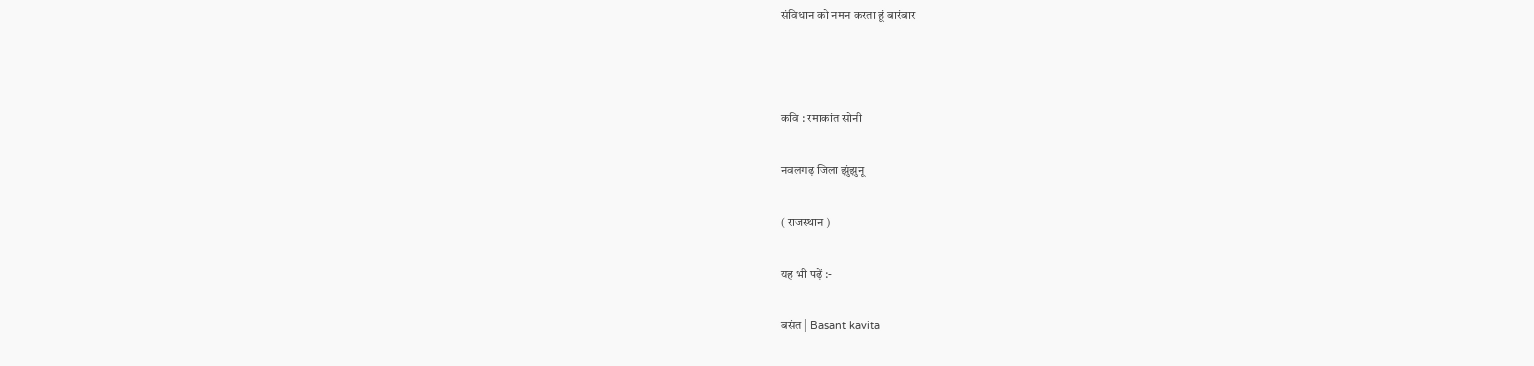संविधान को नमन करता हूं बारंबार



कवि : रमाकांत सोनी

नवलगढ़ जिला झुंझुनू

( राजस्थान )

यह भी पढ़ें :-

बसंत | Basant kavita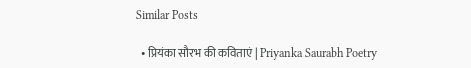Similar Posts

  • प्रियंका सौरभ की कविताएं | Priyanka Saurabh Poetry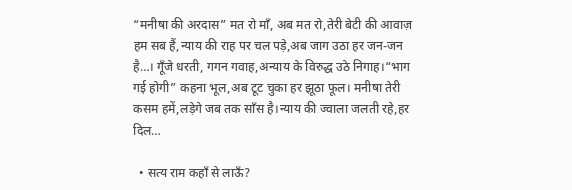“मनीषा की अरदास” मत रो माँ, अब मत रो,तेरी बेटी की आवाज़ हम सब हैं,न्याय की राह पर चल पड़े,अब जाग उठा हर जन-जन है…। गूँजे धरती, गगन गवाह,अन्याय के विरुद्ध उठे निगाह।“भाग गई होगी” कहना भूल,अब टूट चुका हर झूठा फूल। मनीषा तेरी कसम हमें,लड़ेगे जब तक साँस है।न्याय की ज्वाला जलती रहे,हर दिल…

  • सत्य राम कहॉं से लाऊँ?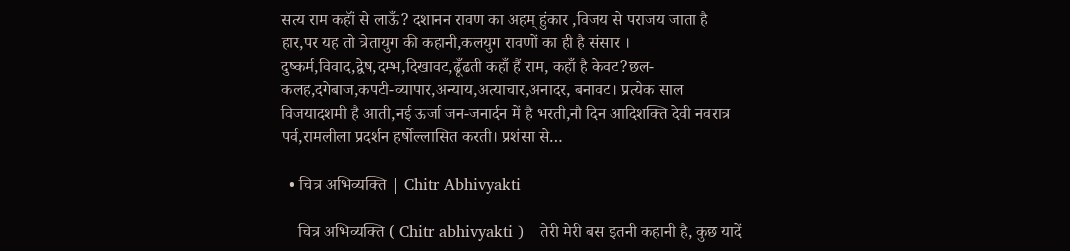सत्य राम कहॉं से लाऊँ? दशानन रावण का अहम् हुंकार ,विजय से पराजय जाता है हार,पर यह तो त्रेतायुग की कहानी,कलयुग रावणों का ही है संसार । दुष्कर्म,विवाद,द्वेष,दम्भ,दिखावट,ढूँढती कहाँ हैं राम, कहाँ है केवट?छल-कलह,दगेबाज,कपटी-व्यापार,अन्याय,अत्याचार,अनादर, बनावट। प्रत्येक साल विजयादशमी है आती,नई ऊर्जा जन-जनार्दन में है भरती,नौ दिन आदिशक्ति देवी नवरात्र पर्व,रामलीला प्रदर्शन हर्षोल्लासित करती। प्रशंसा से…

  • चित्र अभिव्यक्ति | Chitr Abhivyakti

    चित्र अभिव्यक्ति ( Chitr abhivyakti )   तेरी मेरी बस इतनी कहानी है, कुछ यादें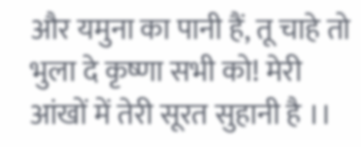और यमुना का पानी हैं, तू चाहे तो भुला दे कृष्णा सभी को! मेरी आंखों में तेरी सूरत सुहानी है ।।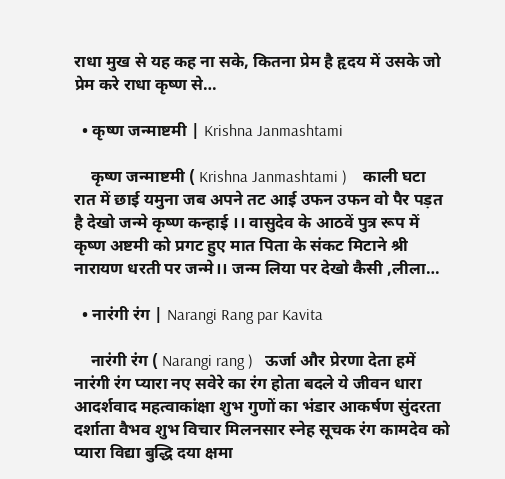राधा मुख से यह कह ना सके, कितना प्रेम है हृदय में उसके जो प्रेम करे राधा कृष्ण से…

  • कृष्ण जन्माष्टमी | Krishna Janmashtami

    कृष्ण जन्माष्टमी ( Krishna Janmashtami )    काली घटा रात में छाई यमुना जब अपने तट आई उफन उफन वो पैर पड़त है देखो जन्मे कृष्ण कन्हाई ।। वासुदेव के आठवें पुत्र रूप में कृष्ण अष्टमी को प्रगट हुए मात पिता के संकट मिटाने श्री नारायण धरती पर जन्मे।। जन्म लिया पर देखो कैसी ,लीला…

  • नारंगी रंग | Narangi Rang par Kavita

    नारंगी रंग ( Narangi rang )   ऊर्जा और प्रेरणा देता हमें नारंगी रंग प्यारा नए सवेरे का रंग होता बदले ये जीवन धारा आदर्शवाद महत्वाकांक्षा शुभ गुणों का भंडार आकर्षण सुंदरता दर्शाता वैभव शुभ विचार मिलनसार स्नेह सूचक रंग कामदेव को प्यारा विद्या बुद्धि दया क्षमा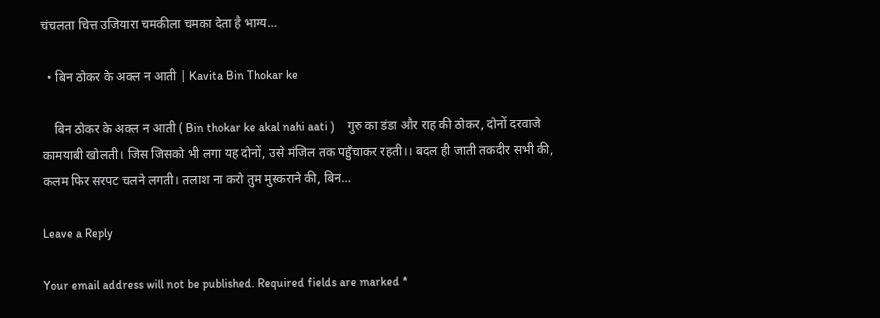चंचलता चित्त उजियारा चमकीला चमका देता है भाग्य…

  • बिन ठोकर के अक्ल न आती | Kavita Bin Thokar ke

    बिन ठोकर के अक्ल न आती ( Bin thokar ke akal nahi aati )    गुरु का डंडा और राह की ठोकर, दोनों दरवाजे कामयाबी खोलती। जिस जिसको भी लगा यह दोनों, उसे मंजिल तक पहुँचाकर रहती।। बदल ही जाती तकदीर सभी की, कलम फिर सरपट चलने लगती। तलाश ना करो तुम मुस्कराने की, बिन…

Leave a Reply

Your email address will not be published. Required fields are marked *